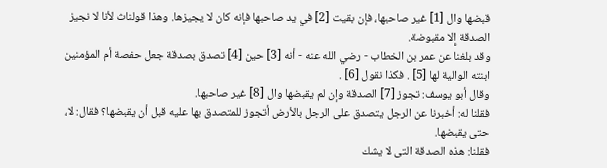قبضها وال [1] غير صاحبها، فإن بقيت [2] في يد صاحبها فإنه كان لا يجيزها. وهذا قولناث لأنا لا نجيز الصدقة إِلا مقبوضة.
وقد بلغنا عن عمر بن الخطاب - رضي الله عنه - أنه [3] حين [4] تصدق بصدقة جعل حفصة أم المؤمنين ابنته الوالية لها [5] . فكذا نقول [6] .
وقال أبو يوسف: تجوز [7] الصدقة وإن لم يقبضها وال [8] غير صاحبها.
فقلنا له: أخبرنا عن الرجل يتصدق على الرجل بالأرض أتجوز للمتصدق بها عليه قبل أن يقبضها؟ فقال: لا، حتى يقبضها.
فقلنا: هذه الصدقة التى لا يشك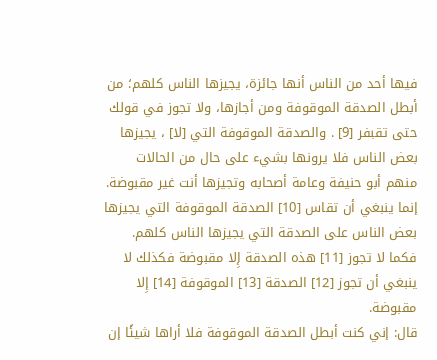فيها أحد من الناس أنها جائزة، يجيزها الناس كلهم؛ من أبطل الصدقة الموقوفة ومن أجازها، ولا تجوز في قولك حتى تقبفر [9] . والصدقة الموقوفة التي [لا] ، يجيزها بعض الناس فلا يرونها بشيء على حال من الحالات منهم أبو حنيفة وعامة أصحابه وتجيزها أنت غير مقبوضة. إنما ينبغي أن تقاس [10] الصدقة الموقوفة التي يجيزها بعض الناس على الصدقة التي يجيزها الناس كلهم. فكما لا تجوز [11] هذه الصدقة إِلا مقبوضة فكذلك لا ينبغي أن تجوز [12] الصدقة [13] الموقوفة [14] إِلا مقبوضة.
قال: إني كنت أبطل الصدقة الموقوفة فلا أراها شيئًا إن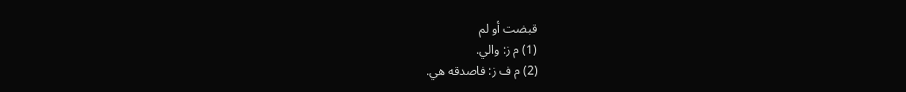قبضت أو لم
(1) م ز: والي.
(2) م ف ز: فاصدقه هي.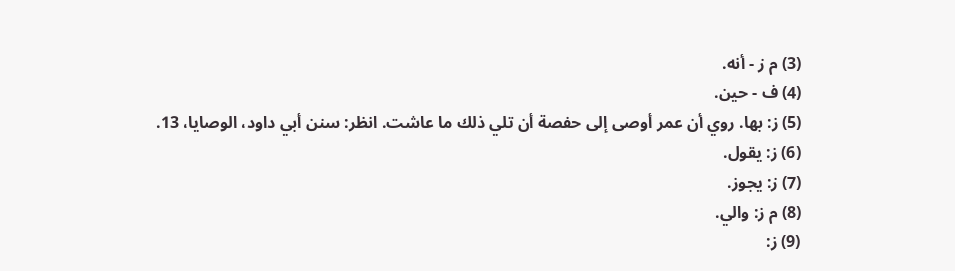(3) م ز - أنه.
(4) ف - حين.
(5) ز: بها. روي أن عمر أوصى إلى حفصة أن تلي ذلك ما عاشت. انظر: سنن أبي داود، الوصايا، 13.
(6) ز: يقول.
(7) ز: يجوز.
(8) م ز: والي.
(9) ز: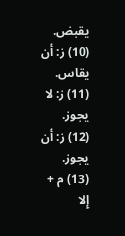يقبض.
(10) ز: أن يقاس.
(11) ز: لا يجوز.
(12) ز: أن يجوز.
(13) م + إِلا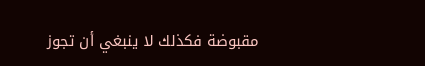مقبوضة فكذلك لا ينبغي أن تجوز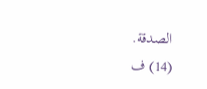الصدقة.
(14) ف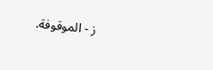ز - الموقوفة.